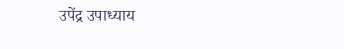उपेंद्र उपाध्याय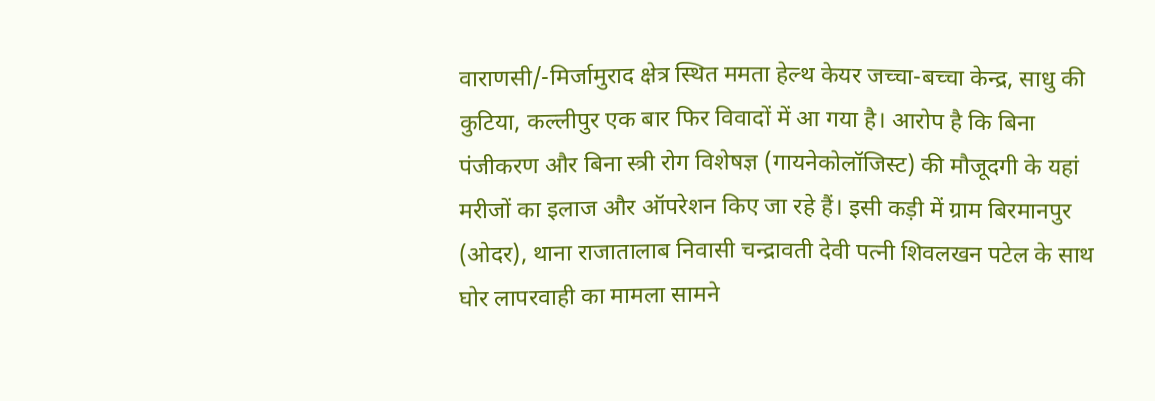वाराणसी/-मिर्जामुराद क्षेत्र स्थित ममता हेल्थ केयर जच्चा-बच्चा केन्द्र, साधु की कुटिया, कल्लीपुर एक बार फिर विवादों में आ गया है। आरोप है कि बिना पंजीकरण और बिना स्त्री रोग विशेषज्ञ (गायनेकोलॉजिस्ट) की मौजूदगी के यहां मरीजों का इलाज और ऑपरेशन किए जा रहे हैं। इसी कड़ी में ग्राम बिरमानपुर (ओदर), थाना राजातालाब निवासी चन्द्रावती देवी पत्नी शिवलखन पटेल के साथ घोर लापरवाही का मामला सामने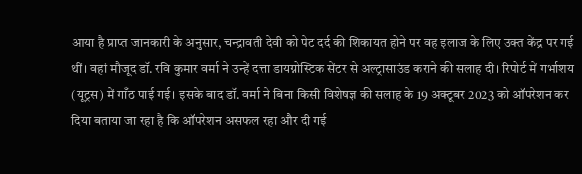आया है प्राप्त जानकारी के अनुसार, चन्द्रावती देवी को पेट दर्द की शिकायत होने पर वह इलाज के लिए उक्त केंद्र पर गई थीं। वहां मौजूद डॉ. रवि कुमार वर्मा ने उन्हें दत्ता डायग्नोस्टिक सेंटर से अल्ट्रासाउंड कराने की सलाह दी। रिपोर्ट में गर्भाशय (यूट्रस) में गाँठ पाई गई। इसके बाद डॉ. वर्मा ने बिना किसी विशेषज्ञ की सलाह के 19 अक्टूबर 2023 को ऑपरेशन कर दिया बताया जा रहा है कि ऑपरेशन असफल रहा और दी गई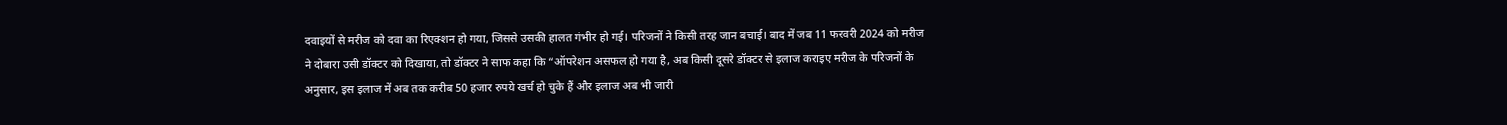दवाइयों से मरीज को दवा का रिएक्शन हो गया, जिससे उसकी हालत गंभीर हो गई। परिजनों ने किसी तरह जान बचाई। बाद में जब 11 फरवरी 2024 को मरीज ने दोबारा उसी डॉक्टर को दिखाया, तो डॉक्टर ने साफ कहा कि “ऑपरेशन असफल हो गया है, अब किसी दूसरे डॉक्टर से इलाज कराइए मरीज के परिजनों के अनुसार, इस इलाज में अब तक करीब 50 हजार रुपये खर्च हो चुके हैं और इलाज अब भी जारी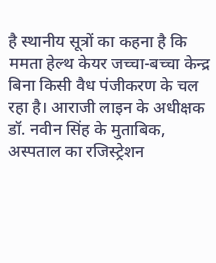है स्थानीय सूत्रों का कहना है कि ममता हेल्थ केयर जच्चा-बच्चा केन्द्र बिना किसी वैध पंजीकरण के चल रहा है। आराजी लाइन के अधीक्षक डॉ. नवीन सिंह के मुताबिक, अस्पताल का रजिस्ट्रेशन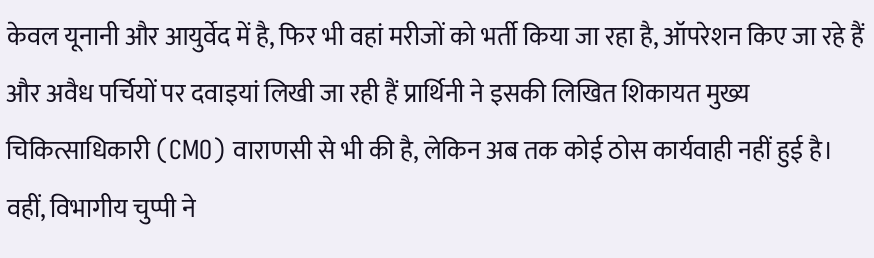केवल यूनानी और आयुर्वेद में है, फिर भी वहां मरीजों को भर्ती किया जा रहा है, ऑपरेशन किए जा रहे हैं और अवैध पर्चियों पर दवाइयां लिखी जा रही हैं प्रार्थिनी ने इसकी लिखित शिकायत मुख्य चिकित्साधिकारी (CMO) वाराणसी से भी की है, लेकिन अब तक कोई ठोस कार्यवाही नहीं हुई है। वहीं, विभागीय चुप्पी ने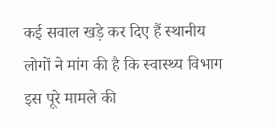कई सवाल खड़े कर दिए हैं स्थानीय लोगों ने मांग की है कि स्वास्थ्य विभाग इस पूरे मामले की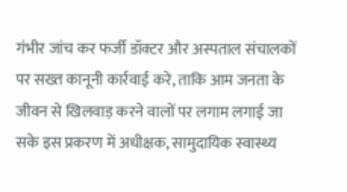गंभीर जांच कर फर्जी डॉक्टर और अस्पताल संचालकों पर सख्त कानूनी कार्रवाई करे, ताकि आम जनता के जीवन से खिलवाड़ करने वालों पर लगाम लगाई जा सके इस प्रकरण में अधीक्षक, सामुदायिक स्वास्थ्य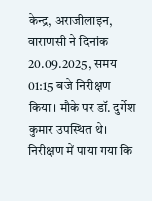केन्द्र, अराजीलाइन, वाराणसी ने दिनांक 20.09.2025, समय 01:15 बजे निरीक्षण किया। मौके पर डॉ. दुर्गेश कुमार उपस्थित थे। निरीक्षण में पाया गया कि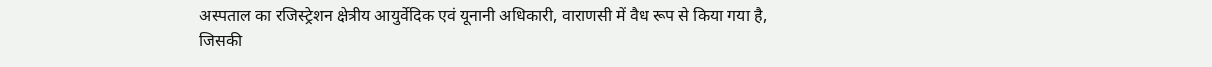अस्पताल का रजिस्ट्रेशन क्षेत्रीय आयुर्वेदिक एवं यूनानी अधिकारी, वाराणसी में वैध रूप से किया गया है, जिसकी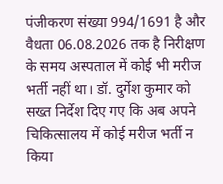पंजीकरण संख्या 994/1691 है और वैधता 06.08.2026 तक है निरीक्षण के समय अस्पताल में कोई भी मरीज भर्ती नहीं था। डॉ. दुर्गेश कुमार को सख्त निर्देश दिए गए कि अब अपने चिकित्सालय में कोई मरीज भर्ती न किया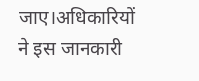जाए।अधिकारियों ने इस जानकारी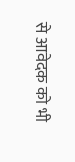से आवेदक को भी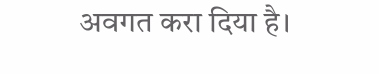अवगत करा दिया है।